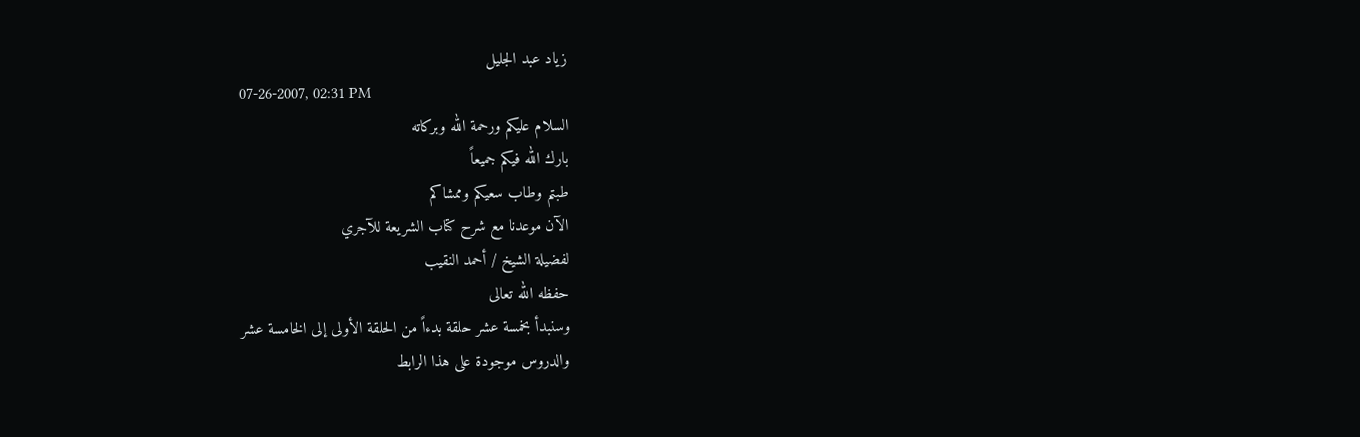زياد عبد الجليل
07-26-2007, 02:31 PM
السلام عليكم ورحمة الله وبركاته
بارك الله فيكم جميعاً
طبتم وطاب سعيكم وممشاكم
الآن موعدنا مع شرح كتاب الشريعة للآجري
لفضيلة الشيخ / أحمد النقيب
حفظه الله تعالى
وسنبدأ بخمسة عشر حلقة بدءاً من الحلقة الأولى إلى الخامسة عشر
والدروس موجودة على هذا الرابط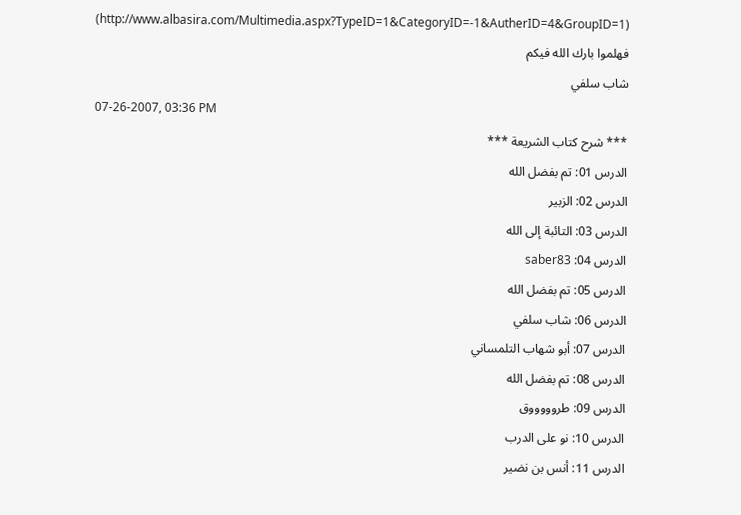(http://www.albasira.com/Multimedia.aspx?TypeID=1&CategoryID=-1&AutherID=4&GroupID=1)
فهلموا بارك الله فيكم
شاب سلفي
07-26-2007, 03:36 PM
*** شرح كتاب الشريعة ***
الدرس 01: تم بفضل الله
الدرس 02: الزبير
الدرس 03: التائبة إلى الله
الدرس 04: saber83
الدرس 05: تم بفضل الله
الدرس 06: شاب سلفي
الدرس 07: أبو شهاب التلمساني
الدرس 08: تم بفضل الله
الدرس 09: طروووووق
الدرس 10: نو على الدرب
الدرس 11: أنس بن نضير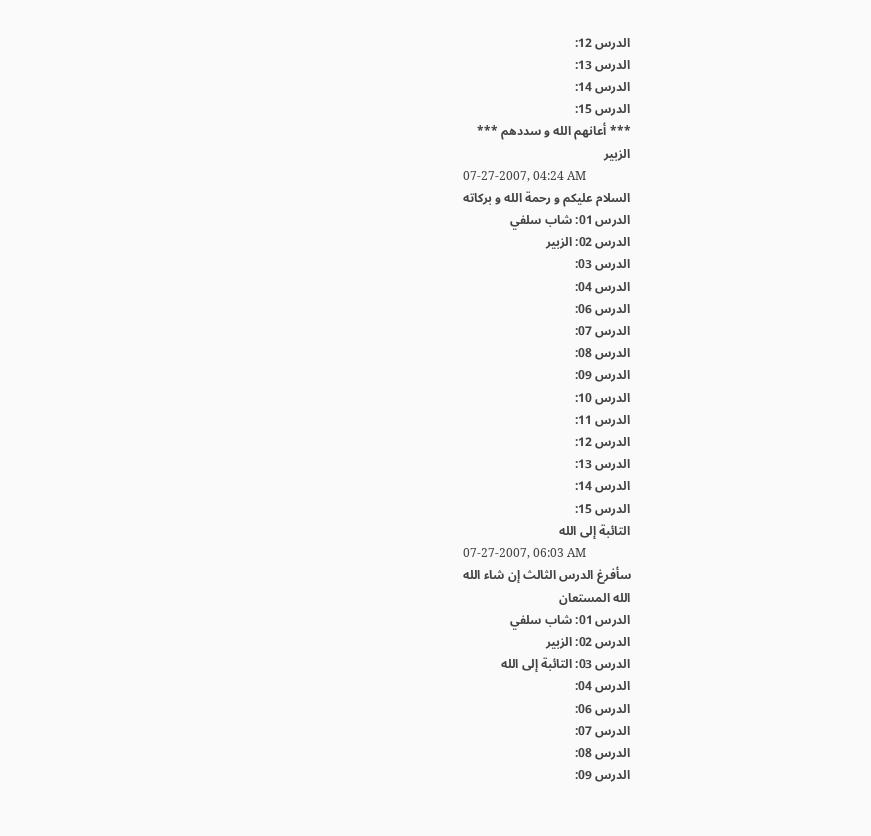الدرس 12:
الدرس 13:
الدرس 14:
الدرس 15:
*** أعانهم الله و سددهم ***
الزبير
07-27-2007, 04:24 AM
السلام عليكم و رحمة الله و بركاته
الدرس 01: شاب سلفي
الدرس 02: الزبير
الدرس 03:
الدرس 04:
الدرس 06:
الدرس 07:
الدرس 08:
الدرس 09:
الدرس 10:
الدرس 11:
الدرس 12:
الدرس 13:
الدرس 14:
الدرس 15:
التائبة إلى الله
07-27-2007, 06:03 AM
سأفرغ الدرس الثالث إن شاء الله
الله المستعان
الدرس 01: شاب سلفي
الدرس 02: الزبير
الدرس 03: التائبة إلى الله
الدرس 04:
الدرس 06:
الدرس 07:
الدرس 08:
الدرس 09: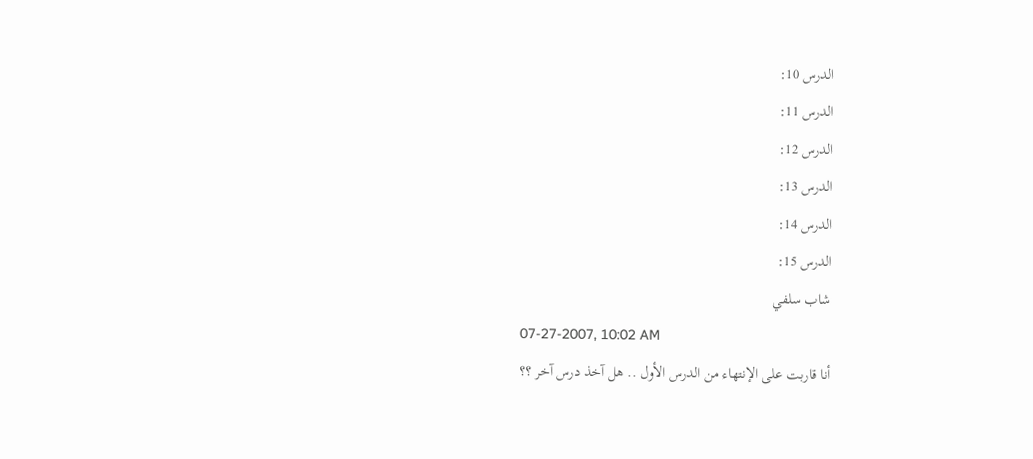الدرس 10:
الدرس 11:
الدرس 12:
الدرس 13:
الدرس 14:
الدرس 15:
شاب سلفي
07-27-2007, 10:02 AM
أنا قاربت على الإنتهاء من الدرس الأول .. هل آخذ درس آخر ؟؟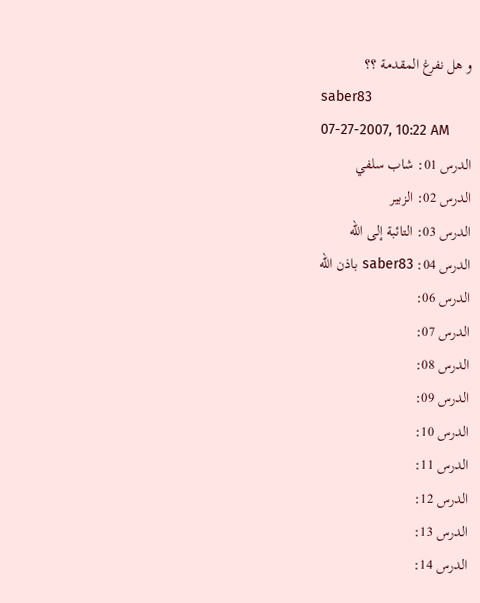و هل نفرغ المقدمة ؟؟
saber83
07-27-2007, 10:22 AM
الدرس 01: شاب سلفي
الدرس 02: الزبير
الدرس 03: التائبة إلى الله
الدرس 04: saber83 باذن الله
الدرس 06:
الدرس 07:
الدرس 08:
الدرس 09:
الدرس 10:
الدرس 11:
الدرس 12:
الدرس 13:
الدرس 14: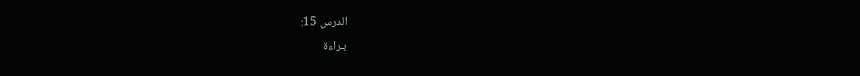الدرس 15:
بـراءة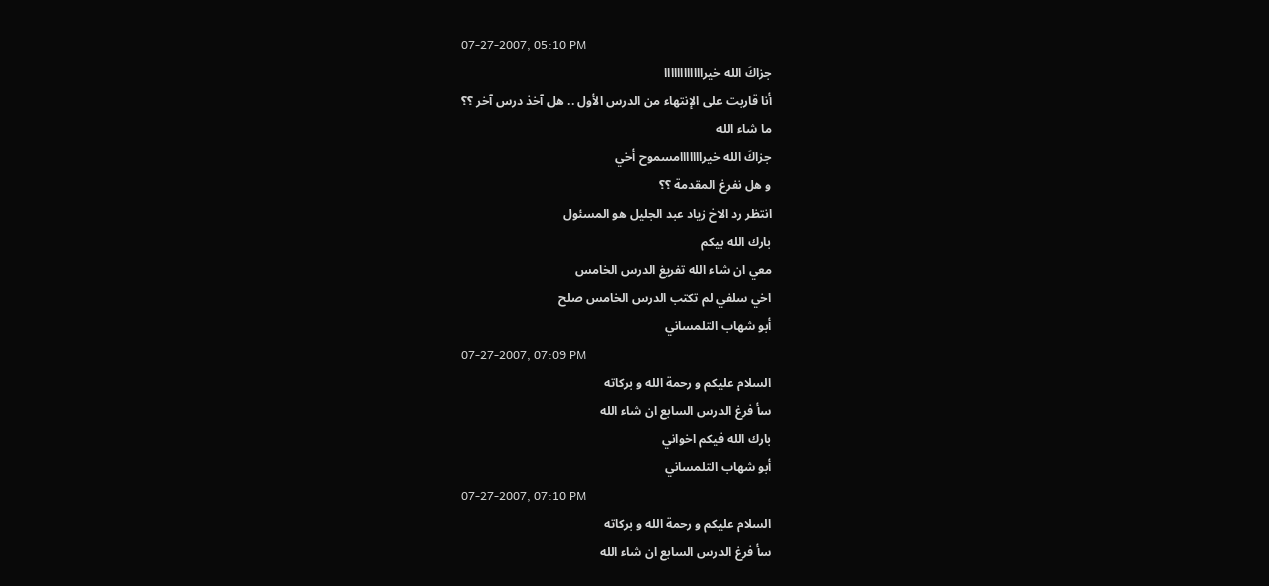07-27-2007, 05:10 PM
جزاكَ الله خيراااااااااااا
أنا قاربت على الإنتهاء من الدرس الأول .. هل آخذ درس آخر ؟؟
ما شاء الله
جزاكَ الله خيرااااااامسموح أخي
و هل نفرغ المقدمة ؟؟
انتظر رد الاخ زياد عبد الجليل هو المسئول
بارك الله بيكم
معي ان شاء الله تفريغ الدرس الخامس
اخي سلفي لم تكتب الدرس الخامس صلح
أبو شهاب التلمساني
07-27-2007, 07:09 PM
السلام عليكم و رحمة الله و بركاته
سأ فرغ الدرس السابع ان شاء الله
بارك الله فيكم اخواني
أبو شهاب التلمساني
07-27-2007, 07:10 PM
السلام عليكم و رحمة الله و بركاته
سأ فرغ الدرس السابع ان شاء الله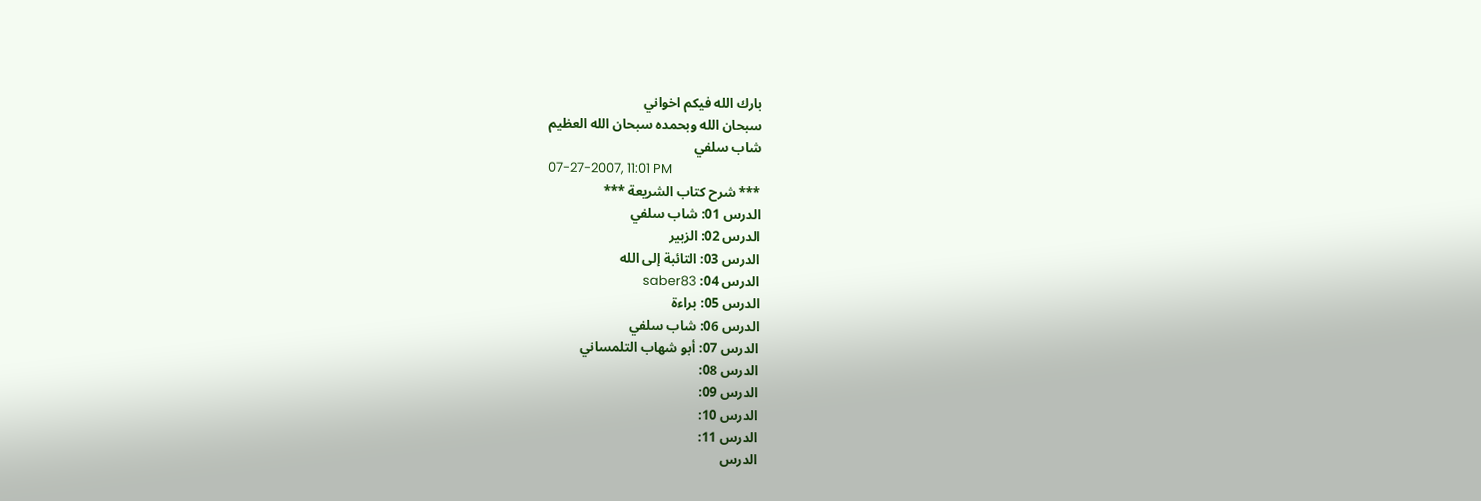بارك الله فيكم اخواني
سبحان الله وبحمده سبحان الله العظيم
شاب سلفي
07-27-2007, 11:01 PM
*** شرح كتاب الشريعة ***
الدرس 01: شاب سلفي
الدرس 02: الزبير
الدرس 03: التائبة إلى الله
الدرس 04: saber83
الدرس 05: براءة
الدرس 06: شاب سلفي
الدرس 07: أبو شهاب التلمساني
الدرس 08:
الدرس 09:
الدرس 10:
الدرس 11:
الدرس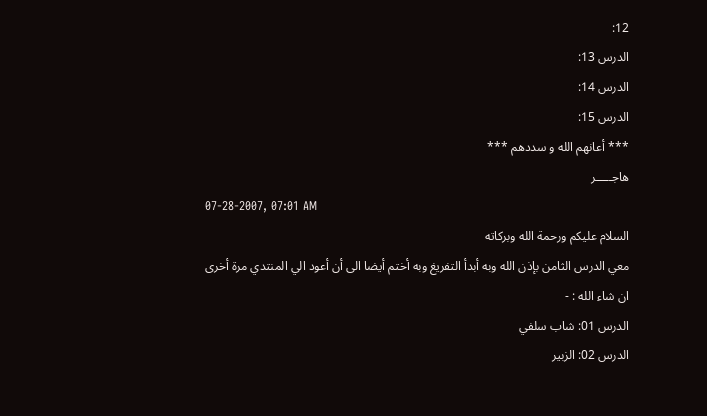12:
الدرس 13:
الدرس 14:
الدرس 15:
*** أعانهم الله و سددهم ***
هاجـــــر
07-28-2007, 07:01 AM
السلام عليكم ورحمة الله وبركاته
معي الدرس الثامن بإذن الله وبه أبدأ التفريغ وبه أختم أيضا الى أن أعود الي المنتدي مرة أخرى ان شاء الله : -
الدرس 01: شاب سلفي
الدرس 02: الزبير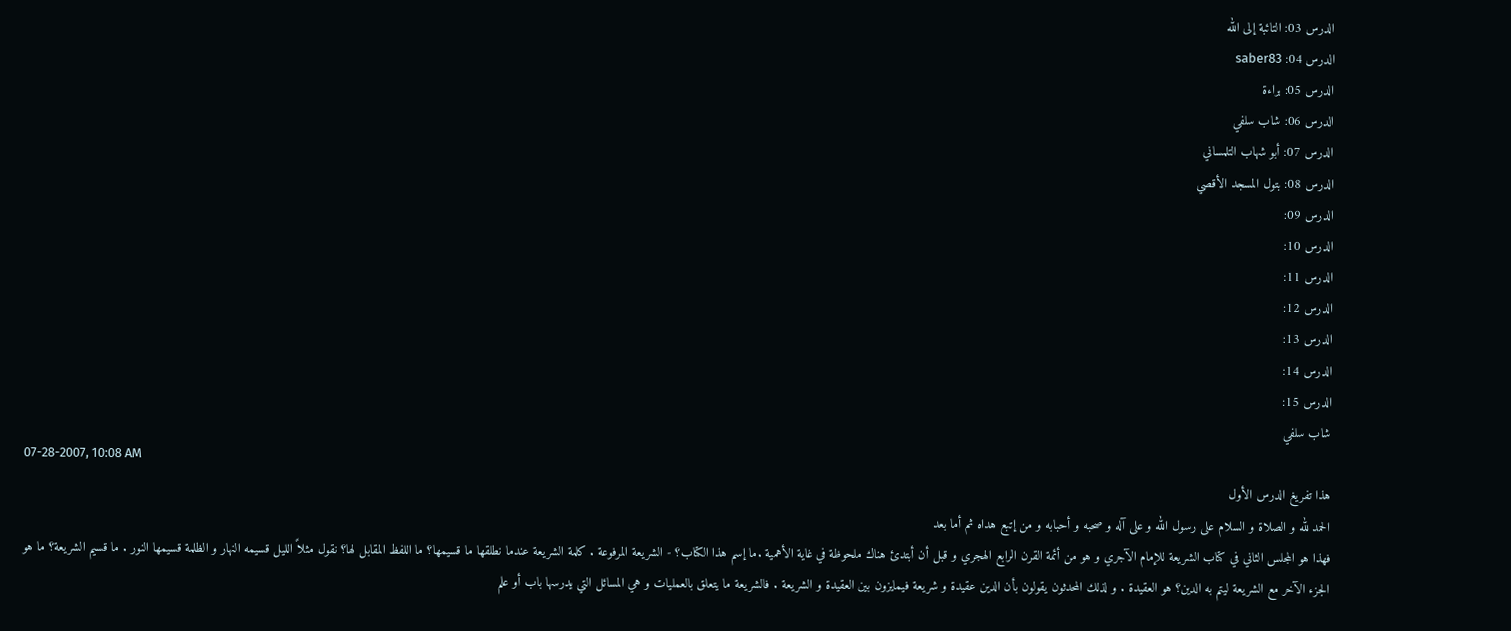الدرس 03: التائبة إلى الله
الدرس 04: saber83
الدرس 05: براءة
الدرس 06: شاب سلفي
الدرس 07: أبو شهاب التلمساني
الدرس 08: بتول المسجد الأقصي
الدرس 09:
الدرس 10:
الدرس 11:
الدرس 12:
الدرس 13:
الدرس 14:
الدرس 15:
شاب سلفي
07-28-2007, 10:08 AM
هذا تفريغ الدرس الأول
الحمد لله و الصلاة و السلام على رسول الله و على آله و صحبه و أحبابه و من إتبع هداه ثم أما بعد
فهذا هو المجلس الثاني في كتاب الشريعة للإمام الآجري و هو من أئمة القرن الرابع الهجري و قبل أن أبتدئ هناك ملحوظة في غاية الأهمية .ما إسم هذا الكتاب؟ - الشريعة المرفوعة . كلمة الشريعة عندما نطلقها ما قسيمها؟ ما اللفظ المقابل لها؟ نقول مثلاً الليل قسيمه النهار و الظلمة قسيمها النور . ما قسيم الشريعة؟ ما هو الجزء الآخر مع الشريعة ليتم به الدين؟ هو العقيدة . و لذلك المحدثون يقولون بأن الدين عقيدة و شريعة فيمايزون بين العقيدة و الشريعة . فالشريعة ما يتعلق بالعمليات و هي المسائل التي يدرسها باب أو علم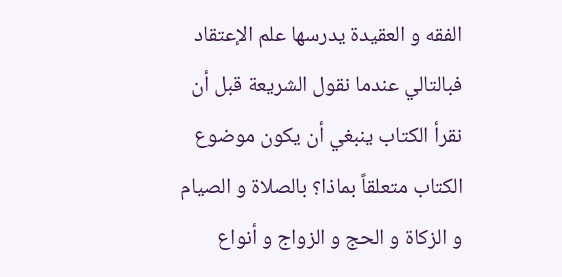الفقه و العقيدة يدرسها علم الإعتقاد فبالتالي عندما نقول الشريعة قبل أن نقرأ الكتاب ينبغي أن يكون موضوع الكتاب متعلقاً بماذا؟ بالصلاة و الصيام و الزكاة و الحج و الزواج و أنواع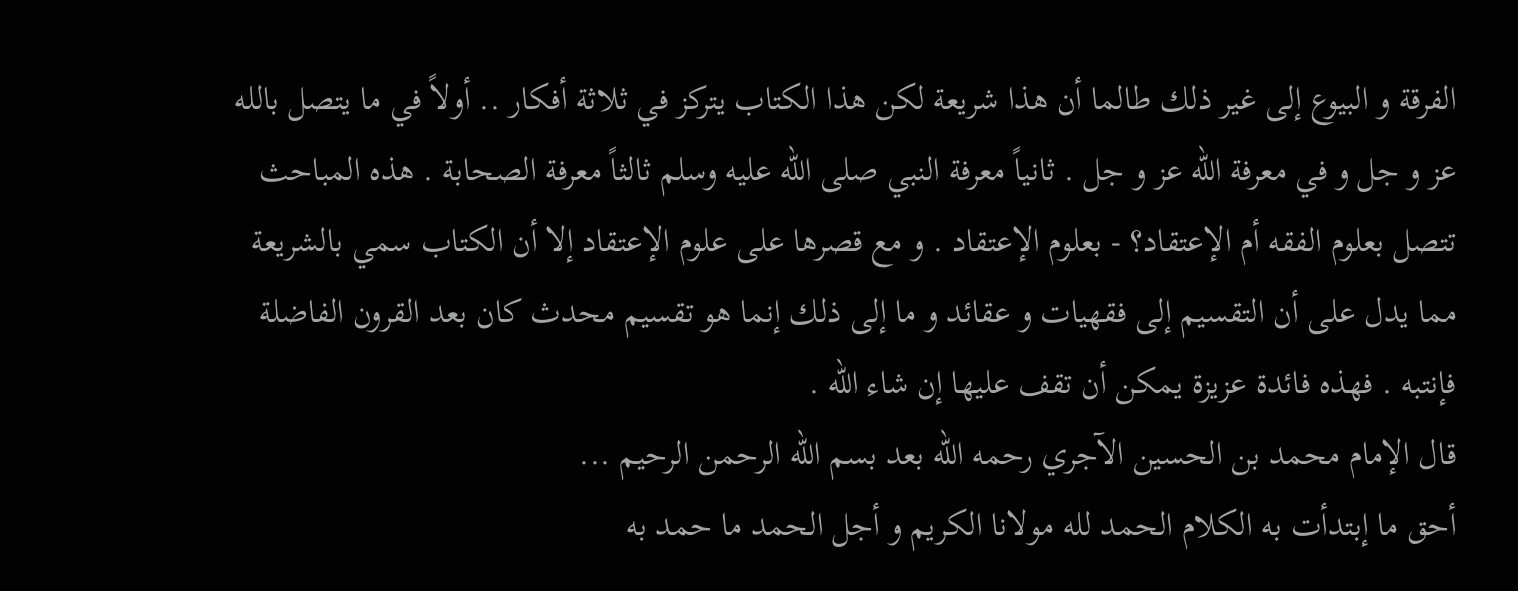الفرقة و البيوع إلى غير ذلك طالما أن هذا شريعة لكن هذا الكتاب يتركز في ثلاثة أفكار .. أولاً في ما يتصل بالله عز و جل و في معرفة الله عز و جل . ثانياً معرفة النبي صلى الله عليه وسلم ثالثاً معرفة الصحابة . هذه المباحث تتصل بعلوم الفقه أم الإعتقاد؟ - بعلوم الإعتقاد . و مع قصرها على علوم الإعتقاد إلا أن الكتاب سمي بالشريعة مما يدل على أن التقسيم إلى فقهيات و عقائد و ما إلى ذلك إنما هو تقسيم محدث كان بعد القرون الفاضلة فإنتبه . فهذه فائدة عزيزة يمكن أن تقف عليها إن شاء الله .
قال الإمام محمد بن الحسين الآجري رحمه الله بعد بسم الله الرحمن الرحيم ...
أحق ما إبتدأت به الكلام الحمد لله مولانا الكريم و أجل الحمد ما حمد به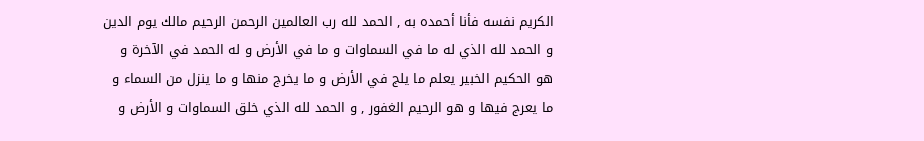الكريم نفسه فأنا أحمده به , الحمد لله رب العالمين الرحمن الرحيم مالك يوم الدين و الحمد لله الذي له ما في السماوات و ما في الأرض و له الحمد في الآخرة و هو الحكيم الخبير يعلم ما يلج في الأرض و ما يخرج منها و ما ينزل من السماء و ما يعرج فيها و هو الرحيم الغفور , و الحمد لله الذي خلق السماوات و الأرض و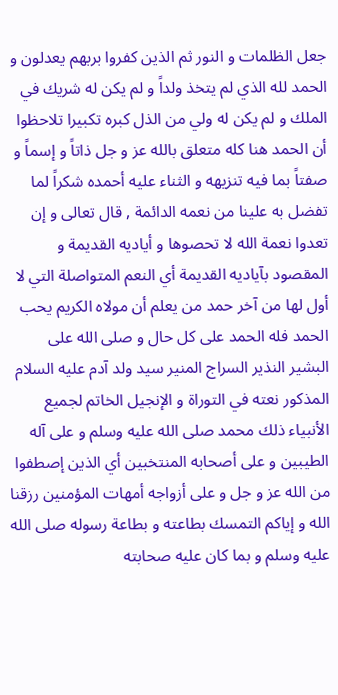جعل الظلمات و النور ثم الذين كفروا بربهم يعدلون و الحمد لله الذي لم يتخذ ولداً و لم يكن له شريك في الملك و لم يكن له ولي من الذل كبره تكبيرا تلاحظوا أن الحمد هنا كله متعلق بالله عز و جل ذاتاً و إسماً و صفتاً بما فيه تنزيهه و الثناء عليه أحمده شكراً لما تفضل به علينا من نعمه الدائمة , قال تعالى و إن تعدوا نعمة الله لا تحصوها و أياديه القديمة و المقصود بآياديه القديمة أي النعم المتواصلة التي لا أول لها من آخر حمد من يعلم أن مولاه الكريم يحب الحمد فله الحمد على كل حال و صلى الله على البشير النذير السراج المنير سيد ولد آدم عليه السلام المذكور نعته في التوراة و الإنجيل الخاتم لجميع الأنبياء ذلك محمد صلى الله عليه وسلم و على آله الطيبين و على أصحابه المنتخبين أي الذين إصطفوا من الله عز و جل و على أزواجه أمهات المؤمنين رزقنا الله و إياكم التمسك بطاعته و بطاعة رسوله صلى الله عليه وسلم و بما كان عليه صحابته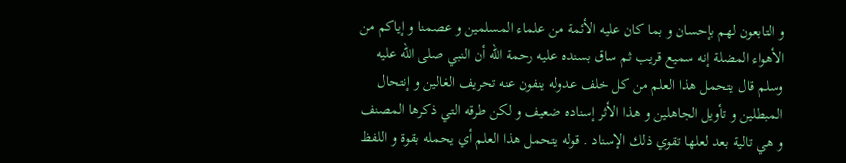و التابعون لهم بإحسان و بما كان عليه الأئمة من علماء المسلمين و عصمنا و إياكم من الأهواء المضلة إنه سميع قريب ثم ساق بسنده عليه رحمة الله أن النبي صلى الله عليه وسلم قال يتحمل هذا العلم من كل خلف عدوله ينفون عنه تحريف الغالين و إنتحال المبطلين و تأويل الجاهلين و هذا الأثر إسناده ضعيف و لكن طرقه التي ذكرها المصنف و هي تالية بعد لعلها تقوي ذلك الإسناد . قوله يتحمل هذا العلم أي يحمله بقوة و اللفظ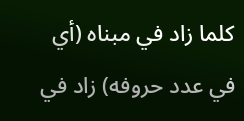كلما زاد في مبناه (أي في عدد حروفه) زاد في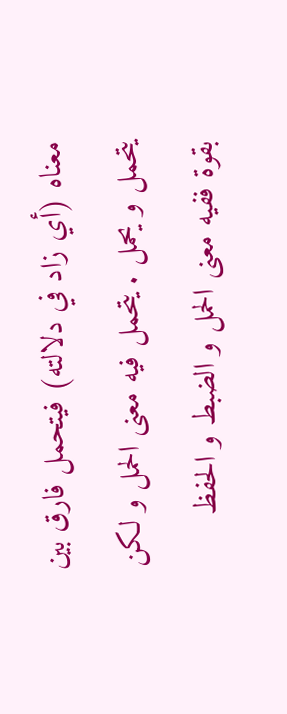معناه (أي زاد في دلالته) فيتحمل فارق بين يتحمل و يحمل . يتحمل فيه معنى الحمل و لكن بقوة ففيه معنى الحمل و الضبط و الحفظ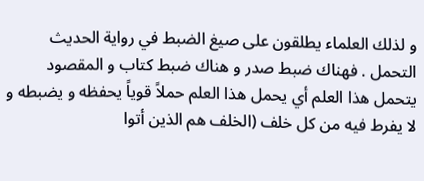و لذلك العلماء يطلقون على صيغ الضبط في رواية الحديث التحمل . فهناك ضبط صدر و هناك ضبط كتاب و المقصود يتحمل هذا العلم أي يحمل هذا العلم حملاً قوياً يحفظه و يضبطه و لا يفرط فيه من كل خلف (الخلف هم الذين أتوا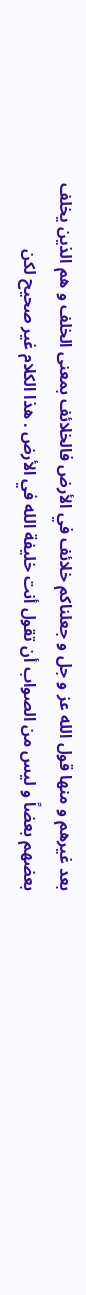بعد غيرهم و منها قول الله عز و جل و جعلناكم خلائف في الأرض فالخلائف بمعنى الخلف و هم الذين يخلف بعضهم بعضاً و ليس من الصواب أن تقول أنت خليفة الله في الأرض . هذا الكلام غير صحيح لكن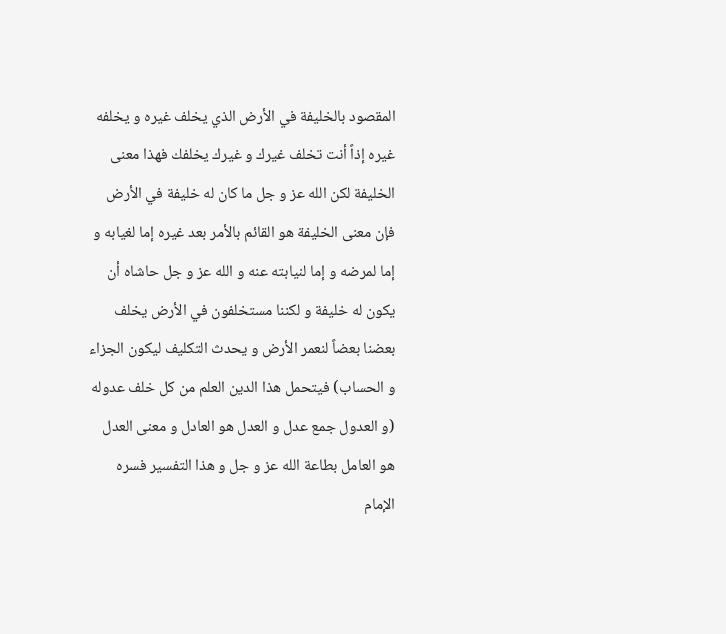المقصود بالخليفة في الأرض الذي يخلف غيره و يخلفه غيره إذاً أنت تخلف غيرك و غيرك يخلفك فهذا معنى الخليفة لكن الله عز و جل ما كان له خليفة في الأرض فإن معنى الخليفة هو القائم بالأمر بعد غيره إما لغيابه و إما لمرضه و إما لنيابته عنه و الله عز و جل حاشاه أن يكون له خليفة و لكننا مستخلفون في الأرض يخلف بعضنا بعضاً لنعمر الأرض و يحدث التكليف ليكون الجزاء و الحساب) فيتحمل هذا الدين العلم من كل خلف عدوله (و العدول جمع عدل و العدل هو العادل و معنى العدل هو العامل بطاعة الله عز و جل و هذا التفسير فسره الإمام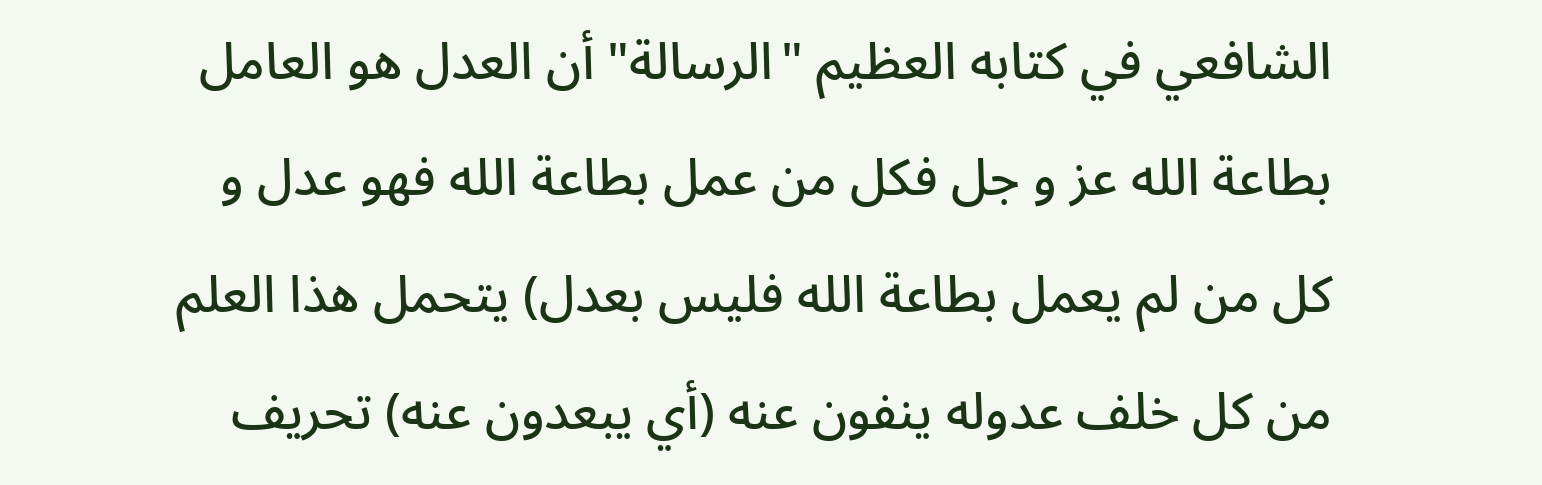الشافعي في كتابه العظيم "الرسالة" أن العدل هو العامل بطاعة الله عز و جل فكل من عمل بطاعة الله فهو عدل و كل من لم يعمل بطاعة الله فليس بعدل) يتحمل هذا العلم من كل خلف عدوله ينفون عنه (أي يبعدون عنه) تحريف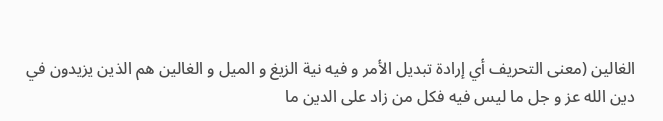الغالين (معنى التحريف أي إرادة تبديل الأمر و فيه نية الزيغ و الميل و الغالين هم الذين يزيدون في دين الله عز و جل ما ليس فيه فكل من زاد على الدين ما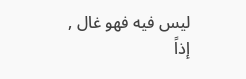ليس فيه فهو غال , إذاً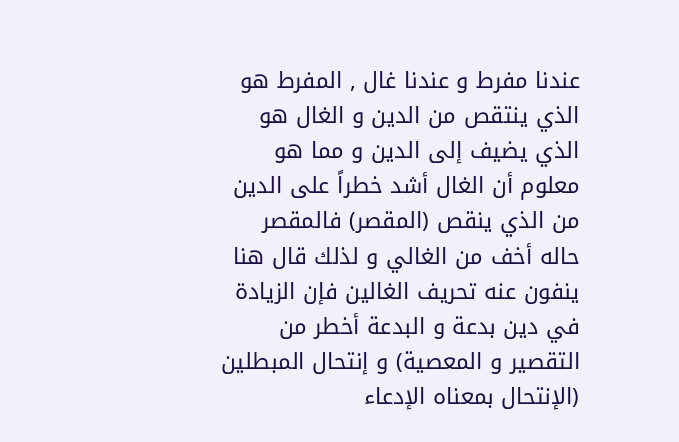عندنا مفرط و عندنا غال , المفرط هو الذي ينتقص من الدين و الغال هو الذي يضيف إلى الدين و مما هو معلوم أن الغال أشد خطراً على الدين من الذي ينقص (المقصر) فالمقصر حاله أخف من الغالي و لذلك قال هنا ينفون عنه تحريف الغالين فإن الزيادة في دين بدعة و البدعة أخطر من التقصير و المعصية) و إنتحال المبطلين (الإنتحال بمعناه الإدعاء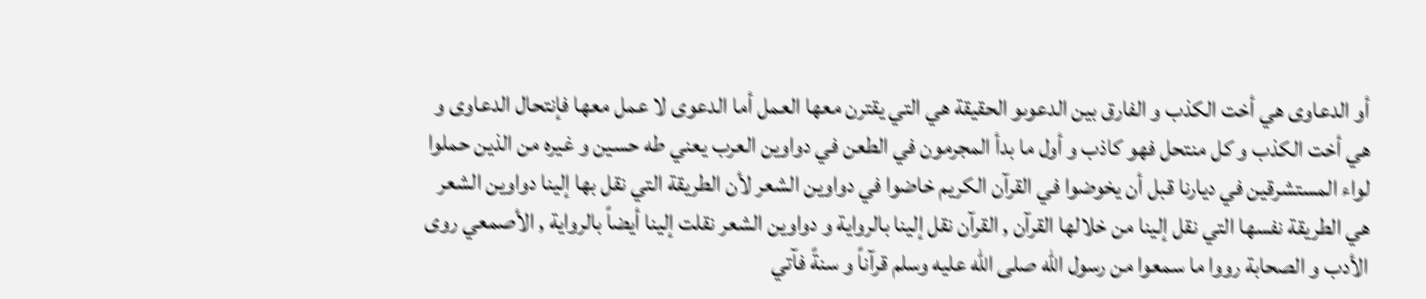أو الدعاوى هي أخت الكذب و الفارق بين الدعوىو الحقيقة هي التي يقترن معها العمل أما الدعوى لا عمل معها فإنتحال الدعاوى و هي أخت الكذب و كل منتحل فهو كاذب و أول ما بدأ المجرمون في الطعن في دواوين العرب يعني طه حسين و غيره من الذين حملوا لواء المستشرقين في ديارنا قبل أن يخوضوا في القرآن الكريم خاضوا في دواوين الشعر لأن الطريقة التي نقل بها إلينا دواوين الشعر هي الطريقة نفسها التي نقل إلينا من خلالها القرآن , القرآن نقل إلينا بالرواية و دواوين الشعر نقلت إلينا أيضاً بالرواية , الأصمعي روى الأدب و الصحابة رووا ما سمعوا من رسول الله صلى الله عليه وسلم قرآناً و سنةً فآتي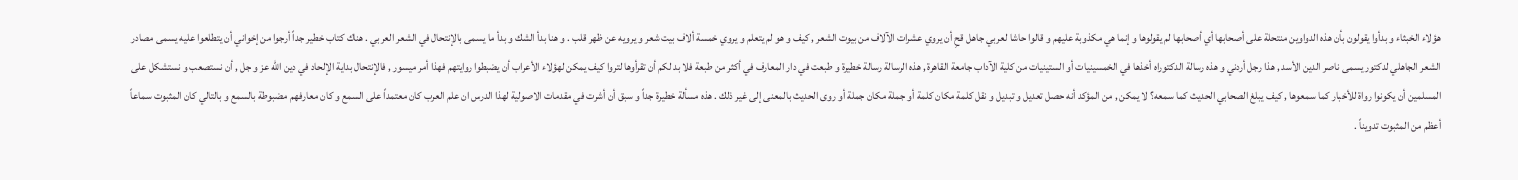هؤلاء الخبثاء و بدأوا يقولون بأن هذه الدواوين منتحلة على أصحابها أي أصحابها لم يقولوها و إنما هي مكذوبة عليهم و قالوا حاشا لعربي جاهل قحِ أن يروي عشرات الآلاف من بيوت الشعر , كيف و هو لم يتعلم و يروي خمسة ألاف بيت شعر و يرويه عن ظهر قلب . و هنا بدأ الشك و بدأ ما يسمى بالإنتحال في الشعر العربي . هناك كتاب خطير جداً أرجوا من إخواني أن يتطلعوا عليه يسمى مصادر الشعر الجاهلي لدكتور يسمى ناصر الدين الأسد , هذا رجل أردني و هذه رسالة الدكتوراه أخذها في الخمسينيات أو الستينيات من كلية الآداب جامعة القاهرة , هذه الرسالة رسالة خطيرة و طبعت في دار المعارف في أكثر من طبعة فلا بد لكم أن تقرأوها لتروا كيف يمكن لهؤلاء الأعراب أن يضبطوا روايتهم فهذا أمر ميسور , فالإنتحال بداية الإلحاد في دين الله عز و جل , أن نستصعب و نستشكل على المسلمين أن يكونوا رواة للأخبار كما سمعوها , كيف يبلغ الصحابي الحديث كما سمعه؟ لا يمكن , من المؤكد أنه حصل تعديل و تبديل و نقل كلمة مكان كلمة أو جملة مكان جملة أو روى الحديث بالمعنى إلى غير ذلك . هذه مسألة خطيرة جداً و سبق أن أشرت في مقدمات الاصولية لهذا الدرس ان علم العرب كان معتمداً على السمع و كان معارفهم مضبوطة بالسمع و بالتالي كان المثبوت سماعاً أعظم من المثبوت تدويناً .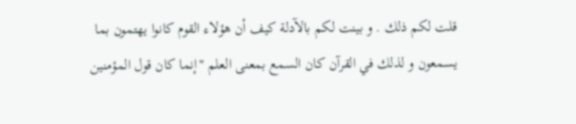قلت لكم ذلك . و بينت لكم بالآدلة كيف أن هؤلاء القوم كانوا يهتمون بما يسمعون و لذلك في القرآن كان السمع بمعنى العلم "إنما كان قول المؤمنين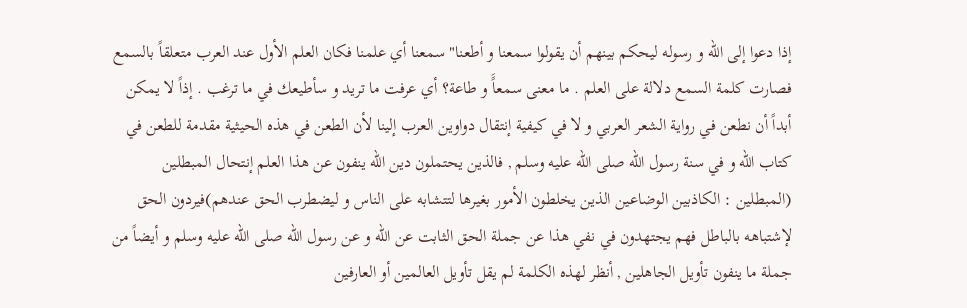إذا دعوا إلى الله و رسوله ليحكم بينهم أن يقولوا سمعنا و أطعنا" سمعنا أي علمنا فكان العلم الأول عند العرب متعلقاً بالسمع فصارت كلمة السمع دلالة على العلم . ما معنى سمعاًَ و طاعة؟ أي عرفت ما تريد و سأطيعك في ما ترغب . إذاً لا يمكن أبداً أن نطعن في رواية الشعر العربي و لا في كيفية إنتقال دواوين العرب إلينا لأن الطعن في هذه الحيثية مقدمة للطعن في كتاب الله و في سنة رسول الله صلى الله عليه وسلم , فالذين يحتملون دين الله ينفون عن هذا العلم إنتحال المبطلين (المبطلين : الكاذبين الوضاعين الذين يخلطون الأمور بغيرها لتتشابه على الناس و ليضطرب الحق عندهم)فيردون الحق لإشتباهه بالباطل فهم يجتهدون في نفي هذا عن جملة الحق الثابت عن الله و عن رسول الله صلى الله عليه وسلم و أيضاً من جملة ما ينفون تأويل الجاهلين , أنظر لهذه الكلمة لم يقل تأويل العالمين أو العارفين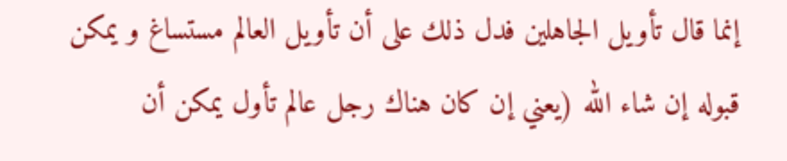إنما قال تأويل الجاهلين فدل ذلك على أن تأويل العالم مستساغ و يمكن قبوله إن شاء الله (يعني إن كان هناك رجل عالم تأول يمكن أن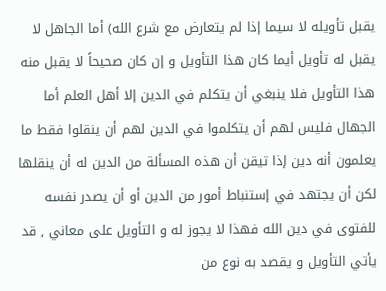يقبل تأويله لا سيما إذا لم يتعارض مع شرع الله) أما الجاهل لا يقبل له تأويل أيما كان هذا التأويل و إن كان صحيحاً لا يقبل منه هذا التأويل فلا ينبغي أن يتكلم في الدين إلا أهل العلم أما الجهال فليس لهم أن يتكلموا في الدين لهم أن ينقلوا فقط ما يعلمون أنه دين إذا تيقن أن هذه المسألة من الدين له أن ينقلها لكن أن يجتهد في إستنباط أمور من الدين أو أن يصدر نفسه للفتوى في دين الله فهذا لا يجوز له و التأويل على معاني , قد يأتي التأويل و يقصد به نوع من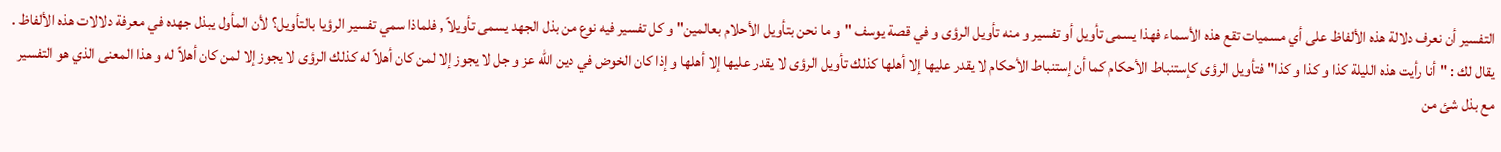التفسير أن نعرف دلالة هذه الألفاظ على أي مسميات تقع هذه الأسماء فهذا يسمى تأويل أو تفسير و منه تأويل الرؤى و في قصة يوسف "و ما نحن بتأويل الأحلام بعالمين" و كل تفسير فيه نوع من بذل الجهد يسمى تأويلاً , فلماذا سمي تفسير الرؤيا بالتأويل؟ لأن المأول يبذل جهده في معرفة دلالات هذه الألفاظ . يقال لك : "أنا رأيت هذه الليلة كذا و كذا و كذا" فتأويل الرؤى كإستنباط الأحكام كما أن إستنباط الأحكام لا يقدر عليها إلا أهلها كذلك تأويل الرؤى لا يقدر عليها إلا أهلها و إذا كان الخوض في دين الله عز و جل لا يجوز إلا لمن كان أهلاً له كذلك الرؤى لا يجوز إلا لمن كان أهلاً له و هذا المعنى الذي هو التفسير مع بذل شئ من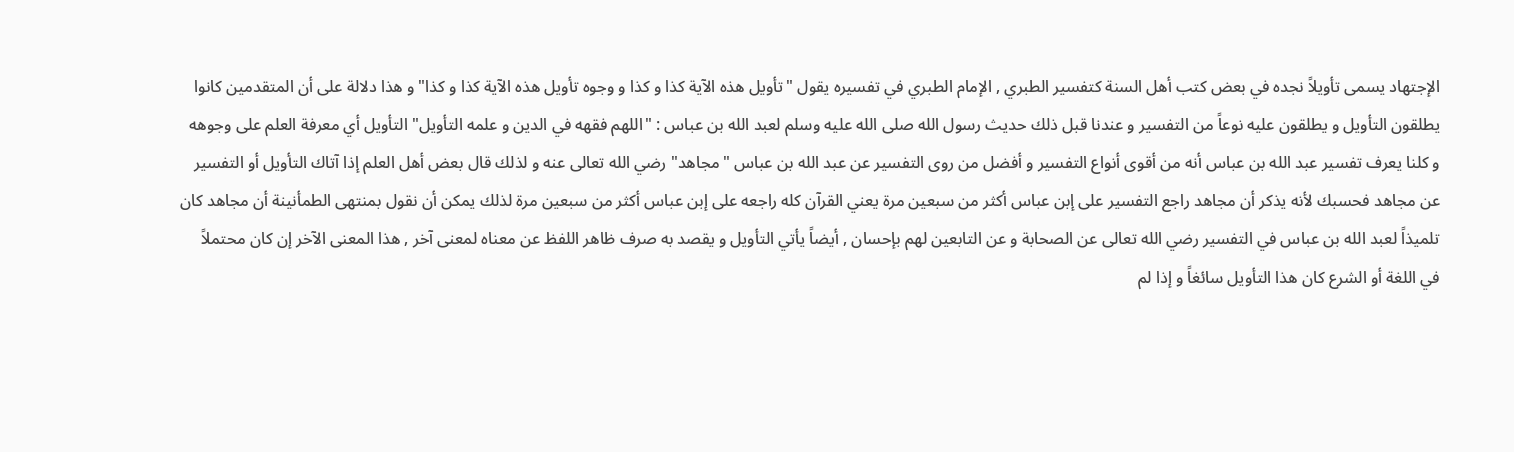الإجتهاد يسمى تأويلاً نجده في بعض كتب أهل السنة كتفسير الطبري , الإمام الطبري في تفسيره يقول "تأويل هذه الآية كذا و كذا و وجوه تأويل هذه الآية كذا و كذا" و هذا دلالة على أن المتقدمين كانوا يطلقون التأويل و يطلقون عليه نوعاً من التفسير و عندنا قبل ذلك حديث رسول الله صلى الله عليه وسلم لعبد الله بن عباس : "اللهم فقهه في الدين و علمه التأويل" التأويل أي معرفة العلم على وجوهه و كلنا يعرف تفسير عبد الله بن عباس أنه من أقوى أنواع التفسير و أفضل من روى التفسير عن عبد الله بن عباس "مجاهد" رضي الله تعالى عنه و لذلك قال بعض أهل العلم إذا آتاك التأويل أو التفسير عن مجاهد فحسبك لأنه يذكر أن مجاهد راجع التفسير على إبن عباس أكثر من سبعين مرة يعني القرآن كله راجعه على إبن عباس أكثر من سبعين مرة لذلك يمكن أن نقول بمنتهى الطمأنينة أن مجاهد كان تلميذاً لعبد الله بن عباس في التفسير رضي الله تعالى عن الصحابة و عن التابعين لهم بإحسان , أيضاً يأتي التأويل و يقصد به صرف ظاهر اللفظ عن معناه لمعنى آخر , هذا المعنى الآخر إن كان محتملاً في اللغة أو الشرع كان هذا التأويل سائغاً و إذا لم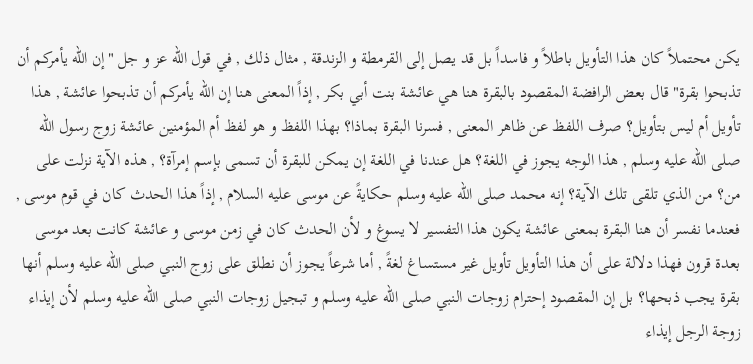يكن محتملاً كان هذا التأويل باطلاً و فاسداً بل قد يصل إلى القرمطة و الزندقة , مثال ذلك , في قول الله عز و جل "إن الله يأمركم أن تذبحوا بقرة" قال بعض الرافضة المقصود بالبقرة هنا هي عائشة بنت أبي بكر , إذاً المعنى هنا إن الله يأمركم أن تذبحوا عائشة , هذا تأويل أم ليس بتأويل؟ صرف اللفظ عن ظاهر المعنى , فسرنا البقرة بماذا؟ بهذا اللفظ و هو لفظ أم المؤمنين عائشة زوج رسول الله صلى الله عليه وسلم , هذا الوجه يجوز في اللغة؟ هل عندنا في اللغة إن يمكن للبقرة أن تسمى بإسم إمرآة؟ , هذه الآية نزلت على من؟ من الذي تلقى تلك الآية؟ إنه محمد صلى الله عليه وسلم حكايةً عن موسى عليه السلام , إذاً هذا الحدث كان في قوم موسى , فعندما نفسر أن هنا البقرة بمعنى عائشة يكون هذا التفسير لا يسوغ و لأن الحدث كان في زمن موسى و عائشة كانت بعد موسى بعدة قرون فهذا دلالة على أن هذا التأويل تأويل غير مستساغ لغةً , أما شرعاً يجوز أن نطلق على زوج النبي صلى الله عليه وسلم أنها بقرة يجب ذبحها؟ بل إن المقصود إحترام زوجات النبي صلى الله عليه وسلم و تبجيل زوجات النبي صلى الله عليه وسلم لأن إيذاء زوجة الرجل إيذاء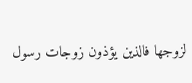لزوجها فالذين يؤذون زوجات رسول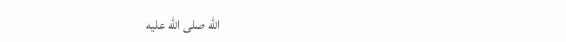الله صلى الله عليه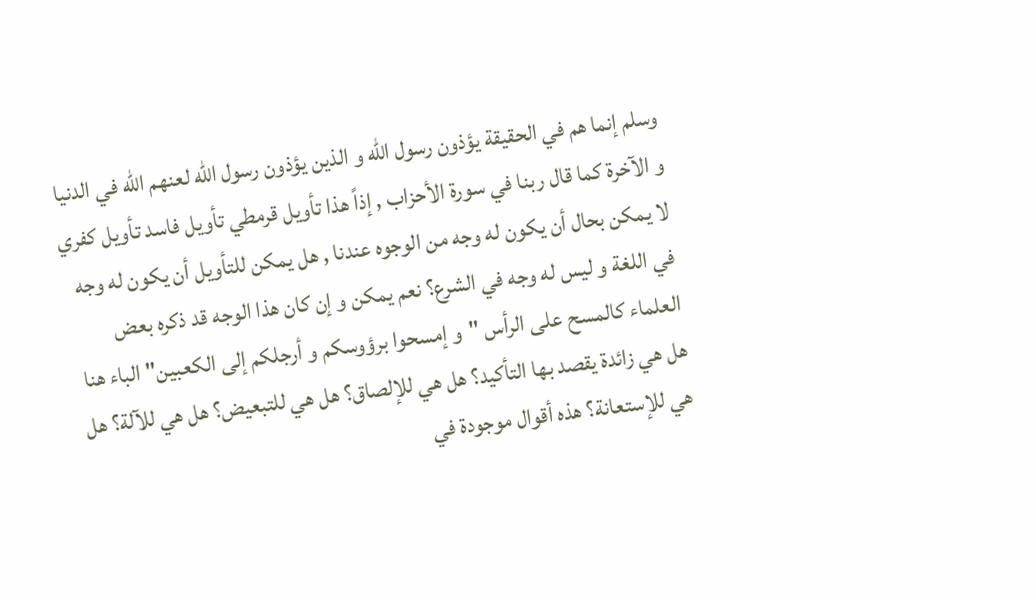وسلم إنما هم في الحقيقة يؤذون رسول الله و الذين يؤذون رسول الله لعنهم الله في الدنيا و الآخرة كما قال ربنا في سورة الأحزاب , إذاً هذا تأويل قرمطي تأويل فاسد تأويل كفري لا يمكن بحال أن يكون له وجه من الوجوه عندنا , هل يمكن للتأويل أن يكون له وجه في اللغة و ليس له وجه في الشرع؟ نعم يمكن و إن كان هذا الوجه قد ذكره بعض العلماء كالمسح على الرأس "و إمسحوا برؤوسكم و أرجلكم إلى الكعبين" الباء هنا هل هي زائدة يقصد بها التأكيد؟ هل هي للإلصاق؟ هل هي للتبعيض؟ هل هي للآلة؟ هل هي للإستعانة؟ هذه أقوال موجودة في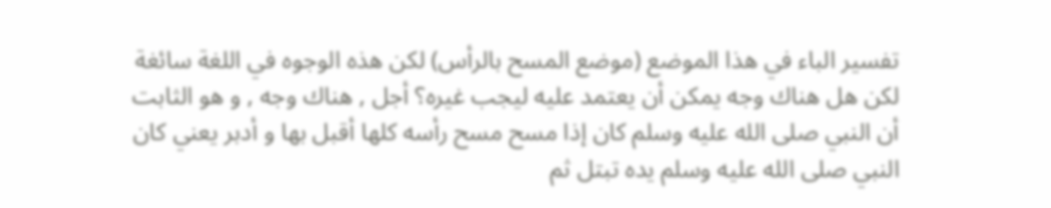تفسير الباء في هذا الموضع (موضع المسح بالرأس) لكن هذه الوجوه في اللغة سائغة لكن هل هناك وجه يمكن أن يعتمد عليه ليجب غيره؟ أجل , هناك وجه , و هو الثابت أن النبي صلى الله عليه وسلم كان إذا مسح مسح رأسه كلها أقبل بها و أدبر يعني كان النبي صلى الله عليه وسلم يده تبتل ثم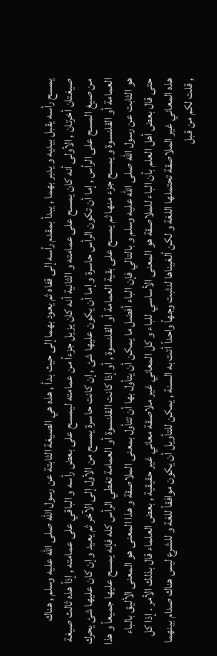يمسح رأسه يقبل بيديه و يدبر بهما , يبدأ بمقدم رأسه إلى قفاه ثم يعود بهما إلى حيث بدأ , هذه هي الصيغة الثابتة عن رسول الله صلى الله عليه وسلم , هناك صيغتان أخرتان , الأولى أنه كان يمسح على عمامته و الثانية أنه كان يزيل جزءاً من عمامته ليمسح على بعض رأسه و الباقي على عمامته , إذاً هذه ثالث صيغة من صيغ المسح على الرأس , إما أن تكون الرأس حاسرة و إما أن يكون عليها شئ , إن كانت حاسرة يمسح من الأول إلى الآخر ثم يعيد و إن كان عليها شئ يحرك العمامة أو القلنسوة و يمسح جزء منها ثم يمسح على بقية العمامة أو القلنسوة , أو إذا كانت القلنسوة أو العمامة تغطي الرأس كله فإنه يمسح عليها جميعاً و هذا هو الثابت عن رسول الله صلى الله عليه وسلم و بالتالي فإن الباء أفضل ما يمكن أن يتأول بها أن تتأول بمعنى الملاصقة و هذا المعنى هو المعنى الأليق بالباء حتى قال بعض أهل العلم بأن الباء للملاصقة هو المعنى الأساسي للباء و كل المعاني غير ملاصقة معاني غير حقيقية , بعض العلماء قال بذلك الأمر . إذا كل هذه المعاني غير الملاصقة تحتملها اللغة و لكن ألغيناها لنثبت وجهاً واحداً أتت به السنة , يمكن للتأويل أن يكون موافقاً للغة و للشرع ليس هناك صدام بينهما , قلت لكم من قبل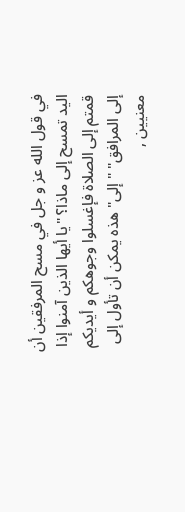في قول الله عز و جل في مسح المرفقين أن اليد تمسح إلى ماذا؟ "يا أيها الذين آمنوا إذا قمتم إلى الصلاة فإغسلوا وجوهكم و أيديكم إلى المرافق" "إلى" هذه يمكن أن تأول إلى معنيين ,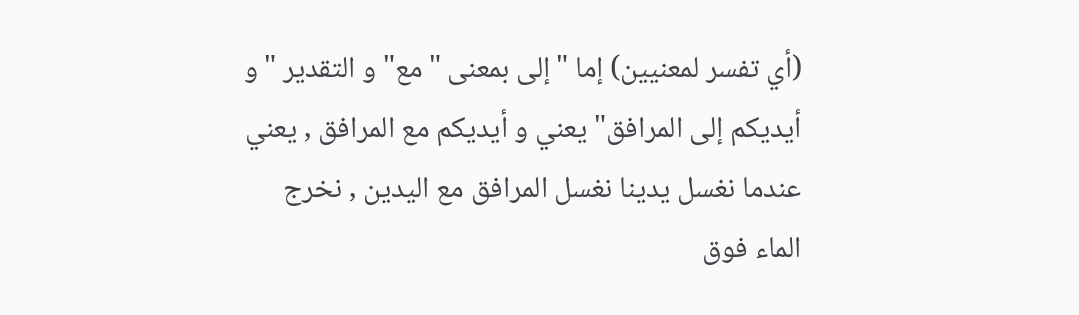(أي تفسر لمعنيين) إما "إلى بمعنى "مع" و التقدير "و أيديكم إلى المرافق" يعني و أيديكم مع المرافق , يعني عندما نغسل يدينا نغسل المرافق مع اليدين , نخرج الماء فوق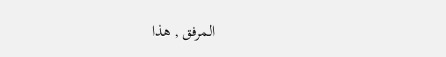المرفق , هذا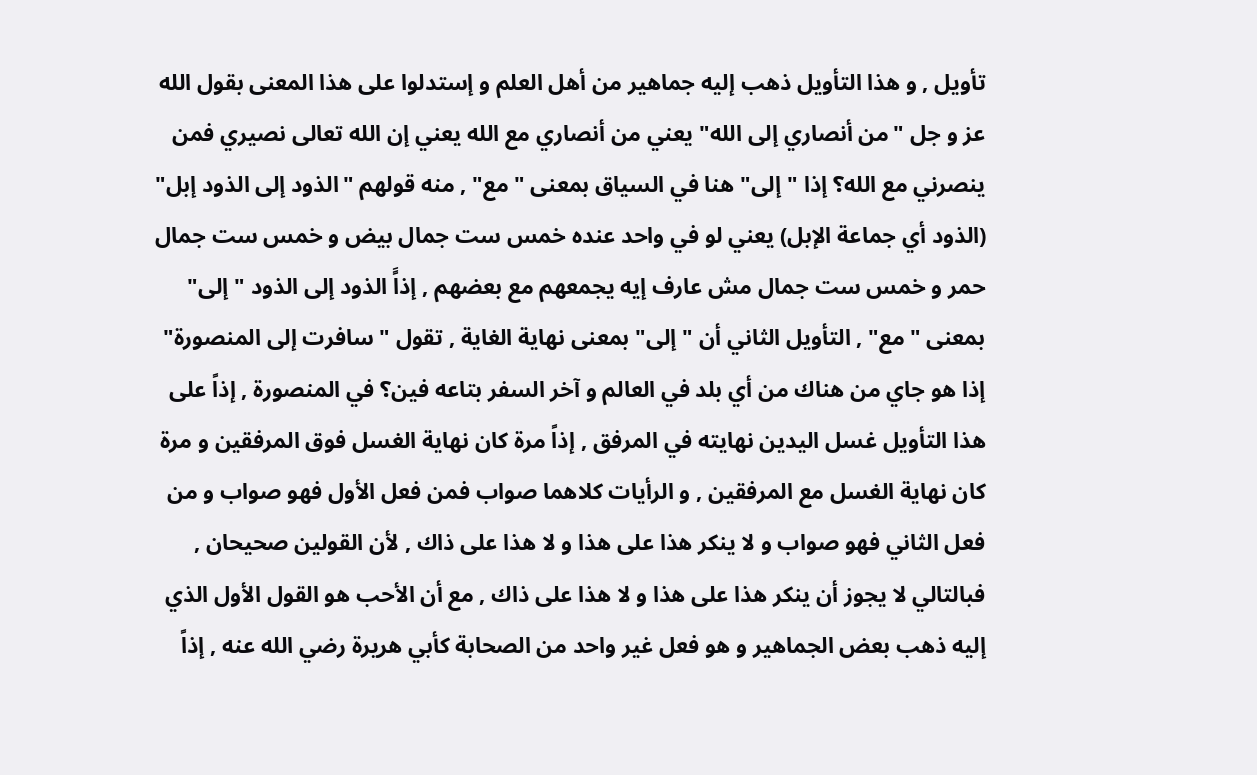تأويل , و هذا التأويل ذهب إليه جماهير من أهل العلم و إستدلوا على هذا المعنى بقول الله عز و جل "من أنصاري إلى الله" يعني من أنصاري مع الله يعني إن الله تعالى نصيري فمن ينصرني مع الله؟ إذا "إلى" هنا في السياق بمعنى "مع" , منه قولهم "الذود إلى الذود إبل" (الذود أي جماعة الإبل) يعني لو في واحد عنده خمس ست جمال بيض و خمس ست جمال حمر و خمس ست جمال مش عارف إيه يجمعهم مع بعضهم , إذاًَ الذود إلى الذود "إلى" بمعنى "مع" , التأويل الثاني أن "إلى" بمعنى نهاية الغاية , تقول "سافرت إلى المنصورة" إذا هو جاي من هناك من أي بلد في العالم و آخر السفر بتاعه فين؟ في المنصورة , إذاً على هذا التأويل غسل اليدين نهايته في المرفق , إذاً مرة كان نهاية الغسل فوق المرفقين و مرة كان نهاية الغسل مع المرفقين , و الرأيات كلاهما صواب فمن فعل الأول فهو صواب و من فعل الثاني فهو صواب و لا ينكر هذا على هذا و لا هذا على ذاك , لأن القولين صحيحان , فبالتالي لا يجوز أن ينكر هذا على هذا و لا هذا على ذاك , مع أن الأحب هو القول الأول الذي إليه ذهب بعض الجماهير و هو فعل غير واحد من الصحابة كأبي هريرة رضي الله عنه , إذاً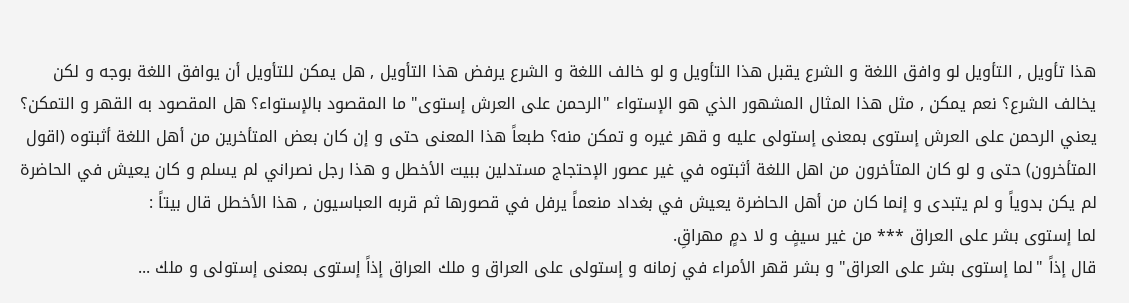هذا تأويل , التأويل لو وافق اللغة و الشرع يقبل هذا التأويل و لو خالف اللغة و الشرع يرفض هذا التأويل , هل يمكن للتأويل أن يوافق اللغة بوجه و لكن يخالف الشرع؟ نعم يمكن , مثل هذا المثال المشهور الذي هو الإستواء "الرحمن على العرش إستوى" ما المقصود بالإستواء؟ هل المقصود به القهر و التمكن؟ يعني الرحمن على العرش إستوى بمعنى إستولى عليه و قهر غيره و تمكن منه؟ طبعاً هذا المعنى حتى و إن كان بعض المتأخرين من أهل اللغة أثبتوه (اقول المتأخرون) حتى و لو كان المتأخرون من اهل اللغة أثبتوه في غير عصور الإحتجاج مستدلين ببيت الأخطل و هذا رجل نصراني لم يسلم و كان يعيش في الحاضرة لم يكن بدوياً و لم يتبدى و إنما كان من أهل الحاضرة يعيش في بغداد منعماً يرفل في قصورها ثم قربه العباسيون , هذا الأخطل قال بيتاً :
لما إستوى بشر على العراق *** من غير سيفٍ و لا دمٍ مهراقِ.
قال إذاً "لما إستوى بشر على العراق" و بشر قهر الأمراء في زمانه و إستولى على العراق و ملك العراق إذاً إستوى بمعنى إستولى و ملك ...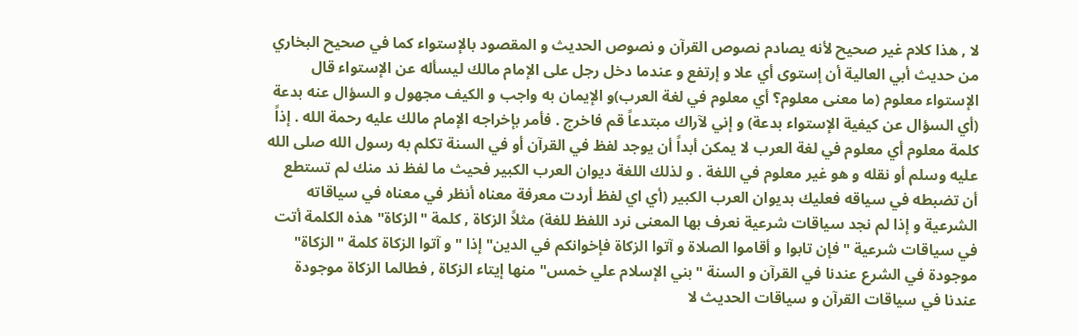لا , هذا كلام غير صحيح لأنه يصادم نصوص القرآن و نصوص الحديث و المقصود بالإستواء كما في صحيح البخاري من حديث أبي العالية أن إستوى أي علا و إرتفع و عندما دخل رجل على الإمام مالك ليسأله عن الإستواء قال الإستواء معلوم (ما معنى معلوم؟ أي معلوم في لغة العرب)و الإيمان به واجب و الكيف مجهول و السؤال عنه بدعة (أي السؤال عن كيفية الإستواء بدعة) و إني لآراك مبتدعاً قم فاخرج . فأمر بإخراجه الإمام مالك عليه رحمة الله . إذاً كلمة معلوم أي معلوم في لغة العرب لا يمكن أبداً أن يوجد لفظ في القرآن أو في السنة تكلم به رسول الله صلى الله عليه وسلم أو نقله و هو غير معلوم في اللغة . و لذلك اللغة ديوان العرب الكبير فحيث ما لفظ ند منك لم تستطع أن تضبطه في سياقه فعليك بديوان العرب الكبير (أي اي لفظ أردت معرفة معناه أنظر في معناه في سياقاته الشرعية و إذا لم نجد سياقات شرعية نعرف بها المعنى نرد اللفظ للغة) مثلاً الزكاة , كلمة "الزكاة" هذه الكلمة أتت في سياقات شرعية "فإن تابوا و أقاموا الصلاة و آتوا الزكاة فإخوانكم في الدين" إذا "و آتوا الزكاة كلمة "الزكاة" موجودة في الشرع عندنا في القرآن و السنة "بني الإسلام علي خمس" منها إيتاء الزكاة , فطالما الزكاة موجودة عندنا في سياقات القرآن و سياقات الحديث لا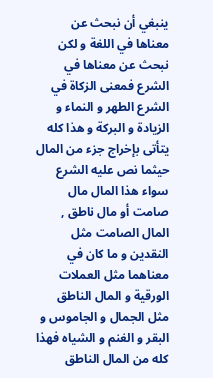ينبغي أن نبحث عن معناها في اللغة و لكن نبحث عن معناها في الشرع فمعنى الزكاة في الشرع الطهر و النماء و الزيادة و البركة و هذا كله يتأتى بإخراج جزء من المال حيثما نص عليه الشرع سواء هذا المال مال صامت أو مال ناطق , المال الصامت مثل النقدين و ما كان في معناهما مثل العملات الورقية و المال الناطق مثل الجمال و الجاموس و البقر و الغنم و الشياه فهذا كله من المال الناطق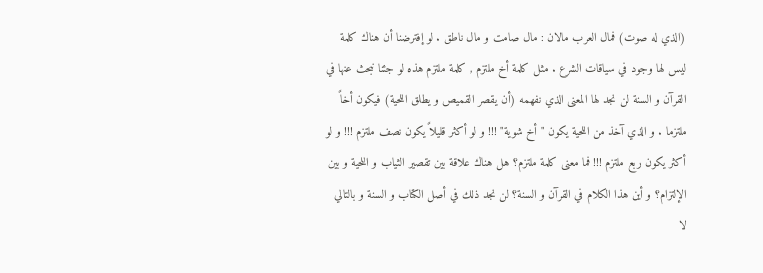(الذي له صوت) فمال العرب مالان : مال صامت و مال ناطق . لو إفترضنا أن هناك كلمة ليس لها وجود في سياقات الشرع . مثل كلمة أخ ملتزم , كلمة ملتزم هذه لو جئنا نبحث عنها في القرآن و السنة لن نجد لها المعنى الذي نفهمه (أن يقصر القميص و يطلق اللحية) فيكون أخاً ملتزما . و الذي آخذ من اللحية يكون "أخ شوية" !!! و لو أكثر قليلاً يكون نصف ملتزم !!! و لو أكثر يكون ربع ملتزم !!! فما معنى كلمة ملتزم؟ هل هناك علاقة بين تقصير الثياب و اللحية و بين الإلتزام؟ و أين هذا الكلام في القرآن و السنة؟ لن نجد ذلك في أصل الكتاب و السنة و بالتالي لا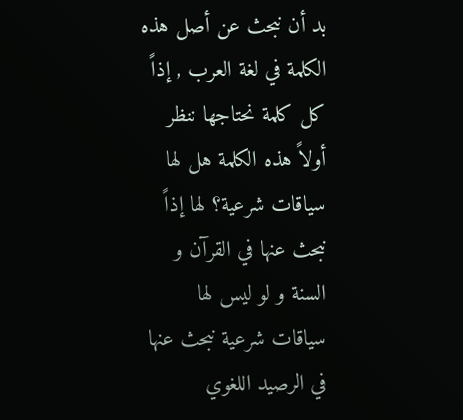بد أن نبحث عن أصل هذه الكلمة في لغة العرب , إذاً كل كلمة نحتاجها ننظر أولاً هذه الكلمة هل لها سياقات شرعية؟ لها إذاً نبحث عنها في القرآن و السنة و لو ليس لها سياقات شرعية نبحث عنها في الرصيد اللغوي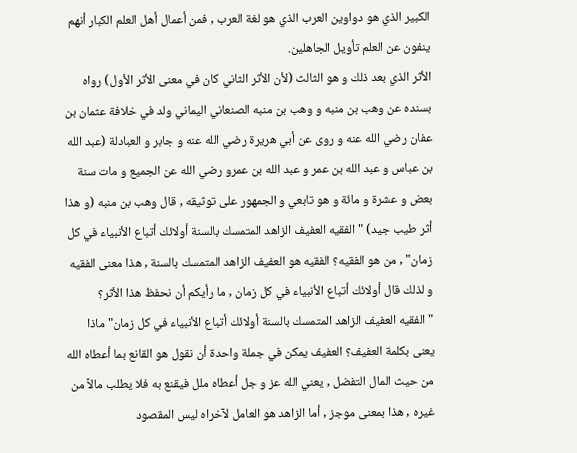الكبير الذي هو دواوين العرب الذي هو لغة العرب , فمن أعمال أهل العلم الكبار أنهم ينفون عن العلم تأويل الجاهلين.
الأثر الذي بعد ذلك و هو الثالث (لأن الأثر الثاني كان في معنى الأثر الأول) رواه بسنده عن وهب بن منبه و وهب بن منبه الصنعاني اليماني ولد في خلافة عثمان بن عفان رضي الله عنه و روى عن أبي هريرة رضي الله عنه و جابر و العبادلة (عبد الله بن عباس و عبد الله بن عمر و عبد الله بن عمرو رضي الله عن الجميع و مات سنة بعض و عشرة و مائة و هو تابعي و الجمهور على توثيقه , قال وهب بن منبه (و هذا أثر طيب جيد) "الفقيه العفيف الزاهد المتمسك بالسنة أولائك أتباع الأنبياء في كل زمان" , من هو الفقيه؟ الفقيه هو العفيف الزاهد المتمسك بالسنة , هذا معنى الفقيه و لذلك قال أولائك أتباع الأنبياء في كل زمان , ما رأيكم أن نحفظ هذا الأثر؟ "الفقيه العفيف الزاهد المتمسك بالسنة أولائك أتباع الأنبياء في كل زمان" ماذا يعنى بكلمة العفيف؟ العفيف يمكن في جملة واحدة أن نقول هو القانع بما أعطاه الله من حيث المال التفضل , يعني الله عز و جل أعطاه ملل فيقنع به فلا يطلب مالاً من غيره , هذا بمعنى موجز , أما الزاهد هو العامل لآخراه ليس المقصود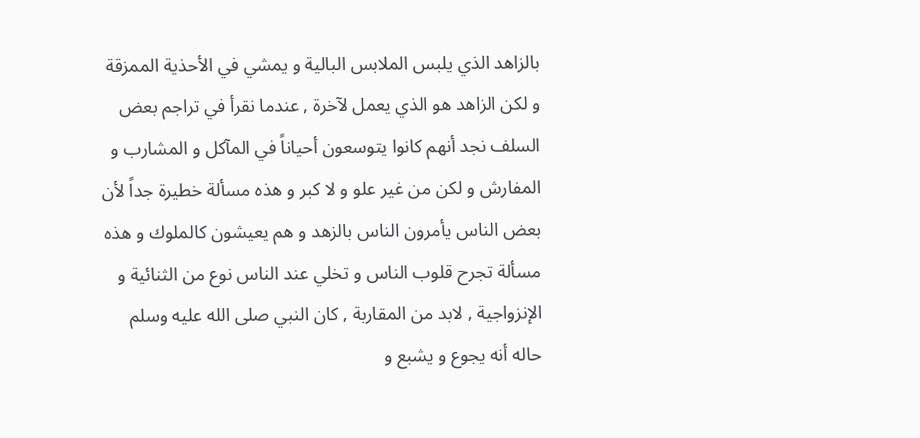بالزاهد الذي يلبس الملابس البالية و يمشي في الأحذية الممزقة و لكن الزاهد هو الذي يعمل لآخرة , عندما نقرأ في تراجم بعض السلف نجد أنهم كانوا يتوسعون أحياناً في المآكل و المشارب و المفارش و لكن من غير علو و لا كبر و هذه مسألة خطيرة جداً لأن بعض الناس يأمرون الناس بالزهد و هم يعيشون كالملوك و هذه مسألة تجرح قلوب الناس و تخلي عند الناس نوع من الثنائية و الإنزواجية , لابد من المقاربة , كان النبي صلى الله عليه وسلم حاله أنه يجوع و يشبع و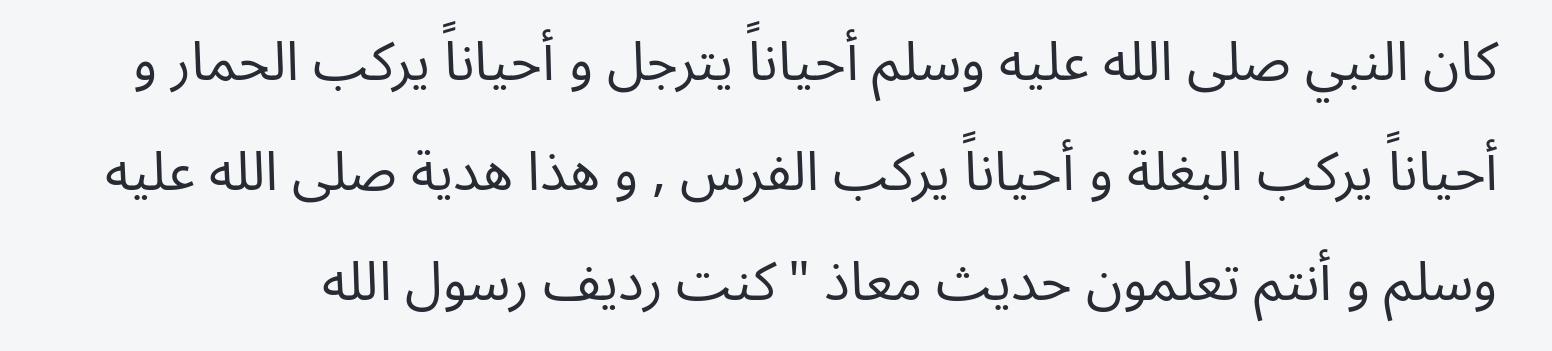كان النبي صلى الله عليه وسلم أحياناً يترجل و أحياناً يركب الحمار و أحياناً يركب البغلة و أحياناً يركب الفرس , و هذا هدية صلى الله عليه وسلم و أنتم تعلمون حديث معاذ "كنت رديف رسول الله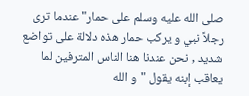صلى الله عليه وسلم على حمار" عندما ترى رجلاً نبي و يركب حمار هذه دلالة على تواضع شديد , نحن عندنا هنا الناس المترفين لما يعاقب إبنه يقول "و الله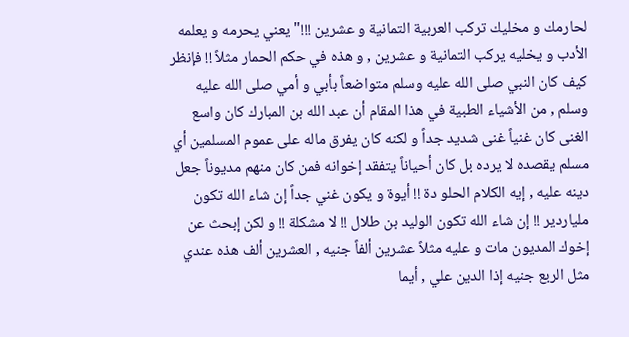لحارمك و مخليك تركب العربية التمانية و عشرين !!!" يعني يحرمه و يعلمه الأدب و يخليه يركب التمانية و عشرين , و هذه في حكم الحمار مثلاً !! فإنظر كيف كان النبي صلى الله عليه وسلم متواضعاً بأبي و أمي صلى الله عليه وسلم , من الأشياء الطبية في هذا المقام أن عبد الله بن المبارك كان واسع الغنى كان غنياً غنى شديد جداً و لكنه كان يفرق ماله على عموم المسلمين أي مسلم يقصده لا يرده بل كان أحياناً يتفقد إخوانه فمن كان منهم مديوناً جعل دينه عليه , إيه الكلام الحلو دة !! أيوة و يكون غني جداً إن شاء الله تكون ملياردير !! إن شاء الله تكون الوليد بن طلال !! لا مشكلة !! و لكن إبحث عن إخوك المديون مات و عليه مثلاً عشرين ألفاً جنيه , العشرين ألف هذه عندي مثل الربع جنيه إذا الدين علي , أيما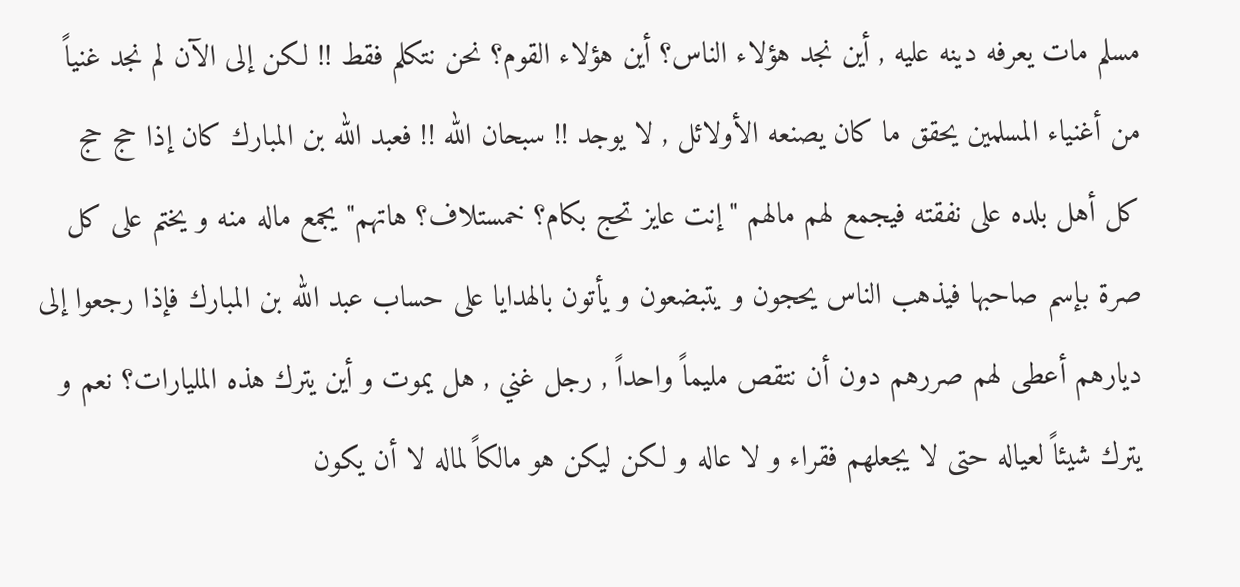مسلم مات يعرفه دينه عليه , أين نجد هؤلاء الناس؟ أين هؤلاء القوم؟ نحن نتكلم فقط !! لكن إلى الآن لم نجد غنياً من أغنياء المسلمين يحقق ما كان يصنعه الأولائل , لا يوجد !! سبحان الله !! فعبد الله بن المبارك كان إذا حج حج كل أهل بلده على نفقته فيجمع لهم مالهم "إنت عايز تحج بكام؟ خمستلاف؟ هاتهم" يجمع ماله منه و يختم على كل صرة بإسم صاحبها فيذهب الناس يحجون و يتبضعون و يأتون بالهدايا على حساب عبد الله بن المبارك فإذا رجعوا إلى ديارهم أعطى لهم صررهم دون أن نتقص مليماً واحداً , رجل غني , هل يموت و أين يترك هذه المليارات؟ نعم و يترك شيئاً لعياله حتى لا يجعلهم فقراء و لا عاله و لكن ليكن هو مالكاً لماله لا أن يكون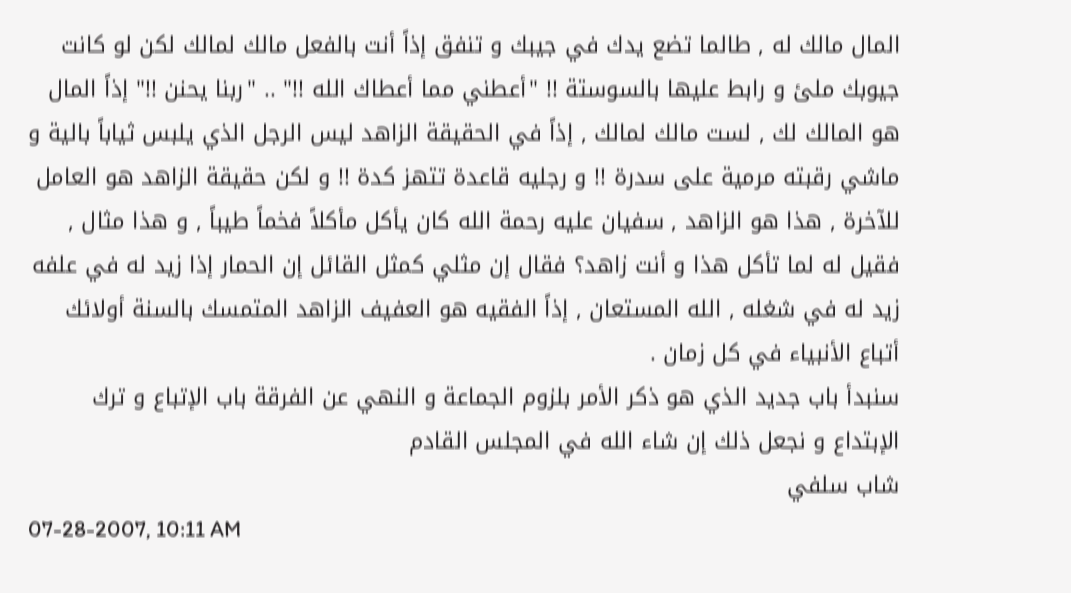المال مالك له , طالما تضع يدك في جيبك و تنفق إذاً أنت بالفعل مالك لمالك لكن لو كانت جيوبك ملئ و رابط عليها بالسوستة !! "أعطني مما أعطاك الله !!" .. "ربنا يحنن !!" إذاً المال هو المالك لك , لست مالك لمالك , إذاً في الحقيقة الزاهد ليس الرجل الذي يلبس ثياباً بالية و ماشي رقبته مرمية على سدرة !! و رجليه قاعدة تتهز كدة !! و لكن حقيقة الزاهد هو العامل للآخرة , هذا هو الزاهد , سفيان عليه رحمة الله كان يأكل مأكلاً فخماً طيباً , و هذا مثال , فقيل له لما تأكل هذا و أنت زاهد؟ فقال إن مثلي كمثل القائل إن الحمار إذا زيد له في علفه زيد له في شغله , الله المستعان , إذاً الفقيه هو العفيف الزاهد المتمسك بالسنة أولائك أتباع الأنبياء في كل زمان .
سنبدأ باب جديد الذي هو ذكر الأمر بلزوم الجماعة و النهي عن الفرقة باب الإتباع و ترك الإبتداع و نجعل ذلك إن شاء الله في المجلس القادم
شاب سلفي
07-28-2007, 10:11 AM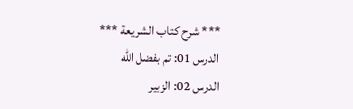*** شرح كتاب الشريعة ***
الدرس 01: تم بفضل الله
الدرس 02: الزبير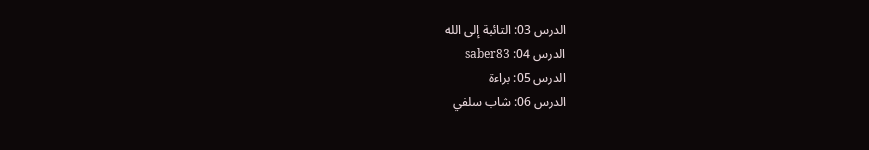الدرس 03: التائبة إلى الله
الدرس 04: saber83
الدرس 05: براءة
الدرس 06: شاب سلفي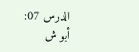الدرس 07: أبو ش